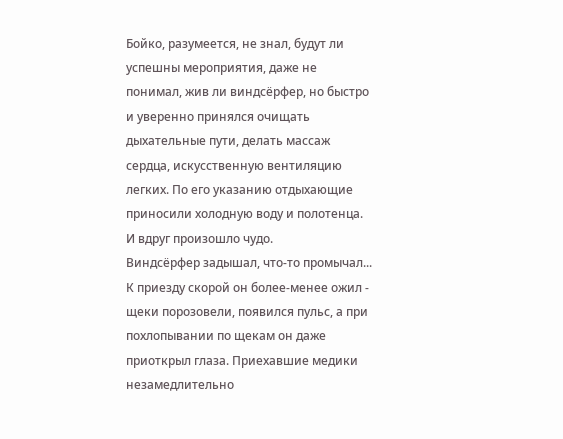Бойко, разумеется, не знал, будут ли успешны мероприятия, даже не понимал, жив ли виндсёрфер, но быстро и уверенно принялся очищать дыхательные пути, делать массаж сердца, искусственную вентиляцию легких. По его указанию отдыхающие приносили холодную воду и полотенца.
И вдруг произошло чудо.
Виндсёрфер задышал, что-то промычал... К приезду скорой он более-менее ожил - щеки порозовели, появился пульс, а при похлопывании по щекам он даже приоткрыл глаза. Приехавшие медики незамедлительно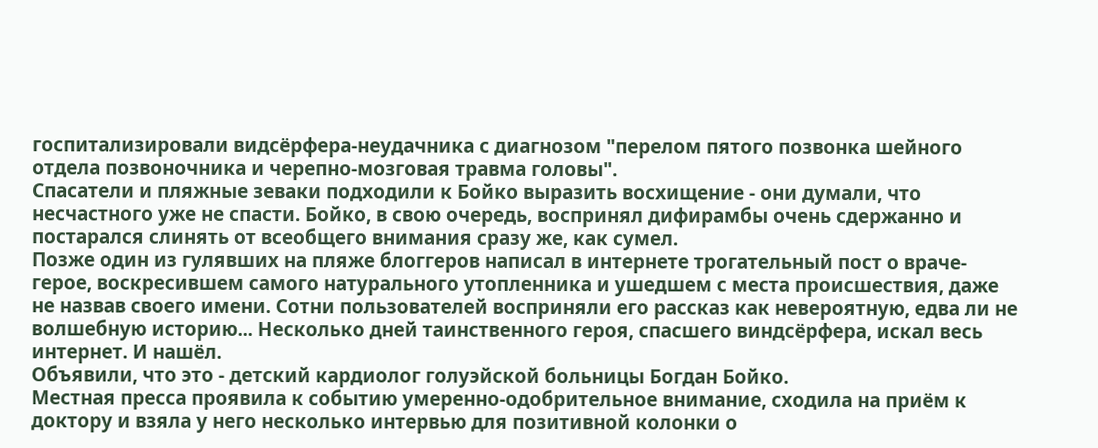госпитализировали видсёрфера-неудачника с диагнозом "перелом пятого позвонка шейного отдела позвоночника и черепно-мозговая травма головы".
Спасатели и пляжные зеваки подходили к Бойко выразить восхищение - они думали, что несчастного уже не спасти. Бойко, в свою очередь, воспринял дифирамбы очень сдержанно и постарался слинять от всеобщего внимания сразу же, как сумел.
Позже один из гулявших на пляже блоггеров написал в интернете трогательный пост о враче-герое, воскресившем самого натурального утопленника и ушедшем с места происшествия, даже не назвав своего имени. Сотни пользователей восприняли его рассказ как невероятную, едва ли не волшебную историю... Несколько дней таинственного героя, спасшего виндсёрфера, искал весь интернет. И нашёл.
Объявили, что это - детский кардиолог голуэйской больницы Богдан Бойко.
Местная пресса проявила к событию умеренно-одобрительное внимание, сходила на приём к доктору и взяла у него несколько интервью для позитивной колонки о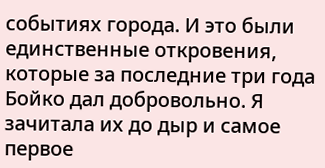событиях города. И это были единственные откровения, которые за последние три года Бойко дал добровольно. Я зачитала их до дыр и самое первое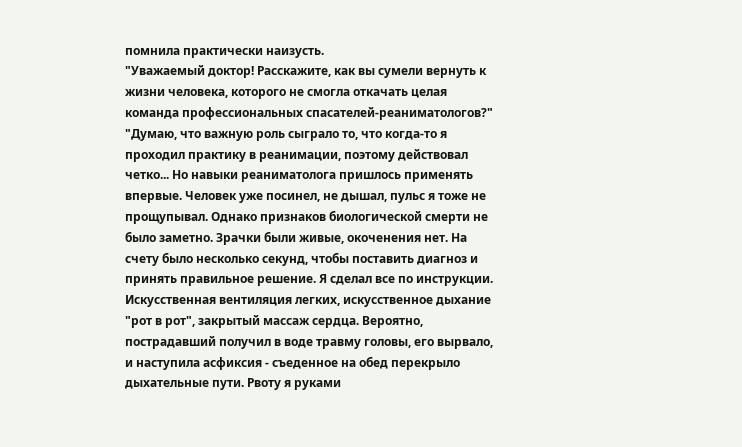помнила практически наизусть.
"Уважаемый доктор! Расскажите, как вы сумели вернуть к жизни человека, которого не смогла откачать целая команда профессиональных спасателей-реаниматологов?"
"Думаю, что важную роль сыграло то, что когда-то я проходил практику в реанимации, поэтому действовал четко... Но навыки реаниматолога пришлось применять впервые. Человек уже посинел, не дышал, пульс я тоже не прощупывал. Однако признаков биологической смерти не было заметно. Зрачки были живые, окоченения нет. На счету было несколько секунд, чтобы поставить диагноз и принять правильное решение. Я сделал все по инструкции. Искусственная вентиляция легких, искусственное дыхание "рот в рот", закрытый массаж сердца. Вероятно, пострадавший получил в воде травму головы, его вырвало, и наступила асфиксия - съеденное на обед перекрыло дыхательные пути. Рвоту я руками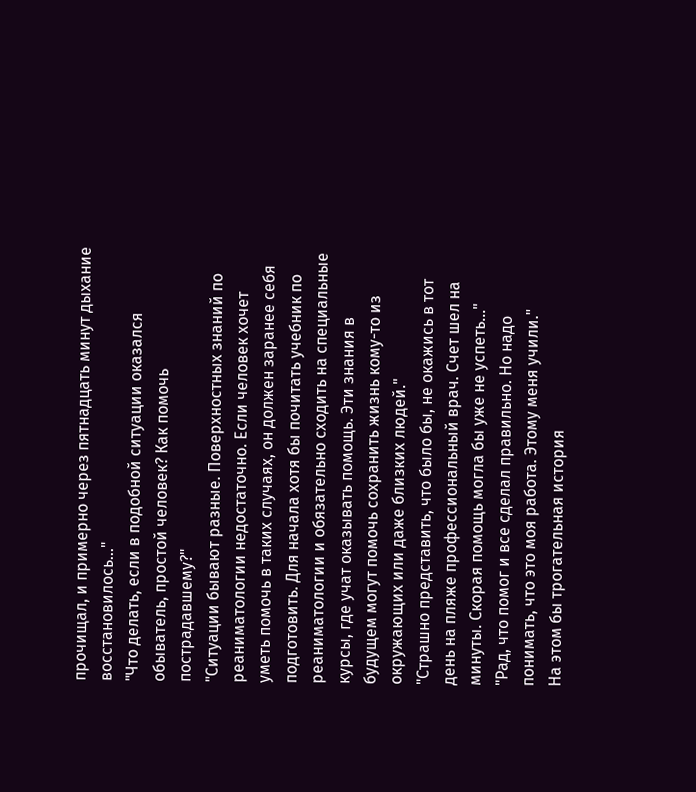прочищал, и примерно через пятнадцать минут дыхание восстановилось..."
"Что делать, если в подобной ситуации оказался обыватель, простой человек? Как помочь пострадавшему?"
"Ситуации бывают разные. Поверхностных знаний по реаниматологии недостаточно. Если человек хочет уметь помочь в таких случаях, он должен заранее себя подготовить. Для начала хотя бы почитать учебник по реаниматологии и обязательно сходить на специальные курсы, где учат оказывать помощь. Эти знания в будущем могут помочь сохранить жизнь кому-то из окружающих или даже близких людей."
"Страшно представить, что было бы, не окажись в тот день на пляже профессиональный врач. Счет шел на минуты. Скорая помощь могла бы уже не успеть..."
"Рад, что помог и все сделал правильно. Но надо понимать, что это моя работа. Этому меня учили."
На этом бы трогательная история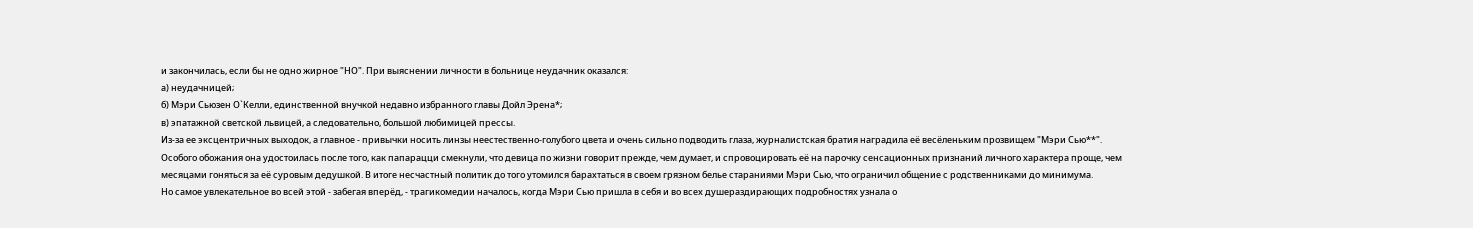и закончилась, если бы не одно жирное "НО". При выяснении личности в больнице неудачник оказался:
а) неудачницей;
б) Мэри Сьюзен О`Келли, единственной внучкой недавно избранного главы Дойл Эрена*;
в) эпатажной светской львицей, а следовательно, большой любимицей прессы.
Из-за ее эксцентричных выходок, а главное - привычки носить линзы неестественно-голубого цвета и очень сильно подводить глаза, журналистская братия наградила её весёленьким прозвищем "Мэри Сью**".
Особого обожания она удостоилась после того, как папарацци смекнули, что девица по жизни говорит прежде, чем думает, и спровоцировать её на парочку сенсационных признаний личного характера проще, чем месяцами гоняться за её суровым дедушкой. В итоге несчастный политик до того утомился барахтаться в своем грязном белье стараниями Мэри Сью, что ограничил общение с родственниками до минимума.
Но самое увлекательное во всей этой - забегая вперёд, - трагикомедии началось, когда Мэри Сью пришла в себя и во всех душераздирающих подробностях узнала о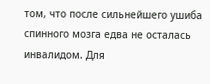том, что после сильнейшего ушиба спинного мозга едва не осталась инвалидом. Для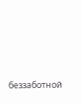беззаботной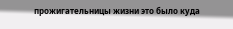прожигательницы жизни это было куда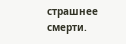страшнее смерти.